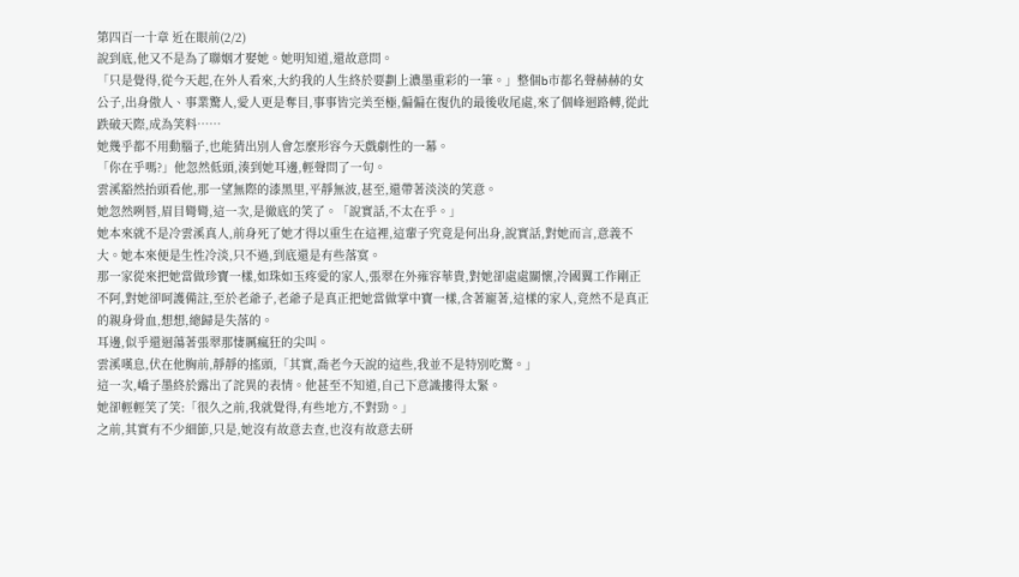第四百一十章 近在眼前(2/2)
說到底,他又不是為了聯姻才娶她。她明知道,還故意問。
「只是覺得,從今天起,在外人看來,大約我的人生終於要劃上濃墨重彩的一筆。」整個b市都名聲赫赫的女公子,出身傲人、事業驚人,愛人更是奪目,事事皆完美至極,偏偏在復仇的最後收尾處,來了個峰迴路轉,從此跌破天際,成為笑料……
她幾乎都不用動腦子,也能猜出別人會怎麼形容今天戲劇性的一幕。
「你在乎嗎?」他忽然低頭,湊到她耳邊,輕聲問了一句。
雲溪豁然抬頭看他,那一望無際的漆黑里,平靜無波,甚至,還帶著淡淡的笑意。
她忽然咧唇,眉目彎彎,這一次,是徹底的笑了。「說實話,不太在乎。」
她本來就不是冷雲溪真人,前身死了她才得以重生在這裡,這輩子究竟是何出身,說實話,對她而言,意義不大。她本來便是生性冷淡,只不過,到底還是有些落寞。
那一家從來把她當做珍寶一樣,如珠如玉疼愛的家人,張翠在外雍容華貴,對她卻處處關懷,冷國翼工作剛正不阿,對她卻呵護備註,至於老爺子,老爺子是真正把她當做掌中寶一樣,含著寵著,這樣的家人,竟然不是真正的親身骨血,想想,總歸是失落的。
耳邊,似乎還迴蕩著張翠那悽厲瘋狂的尖叫。
雲溪嘆息,伏在他胸前,靜靜的搖頭,「其實,喬老今天說的這些,我並不是特別吃驚。」
這一次,嶠子墨終於露出了詫異的表情。他甚至不知道,自己下意識摟得太緊。
她卻輕輕笑了笑:「很久之前,我就覺得,有些地方,不對勁。」
之前,其實有不少細節,只是,她沒有故意去查,也沒有故意去研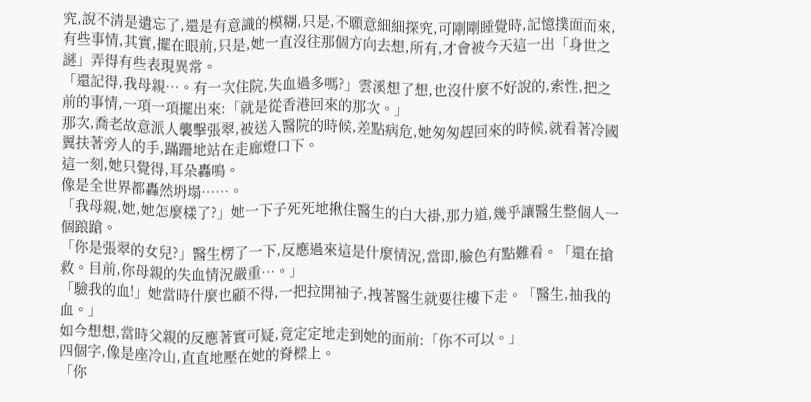究,說不清是遺忘了,還是有意識的模糊,只是,不願意細細探究,可剛剛睡覺時,記憶撲面而來,有些事情,其實,擺在眼前,只是,她一直沒往那個方向去想,所有,才會被今天這一出「身世之謎」弄得有些表現異常。
「還記得,我母親…。有一次住院,失血過多嗎?」雲溪想了想,也沒什麼不好說的,索性,把之前的事情,一項一項擺出來:「就是從香港回來的那次。」
那次,喬老故意派人襲擊張翠,被送入醫院的時候,差點病危,她匆匆趕回來的時候,就看著冷國翼扶著旁人的手,蹣跚地站在走廊燈口下。
這一刻,她只覺得,耳朵轟鳴。
像是全世界都轟然坍塌……。
「我母親,她,她怎麼樣了?」她一下子死死地揪住醫生的白大褂,那力道,幾乎讓醫生整個人一個踉蹌。
「你是張翠的女兒?」醫生楞了一下,反應過來這是什麼情況,當即,臉色有點難看。「還在搶救。目前,你母親的失血情況嚴重…。」
「驗我的血!」她當時什麼也顧不得,一把拉開袖子,拽著醫生就要往樓下走。「醫生,抽我的血。」
如今想想,當時父親的反應著實可疑,竟定定地走到她的面前:「你不可以。」
四個字,像是座冷山,直直地壓在她的脊樑上。
「你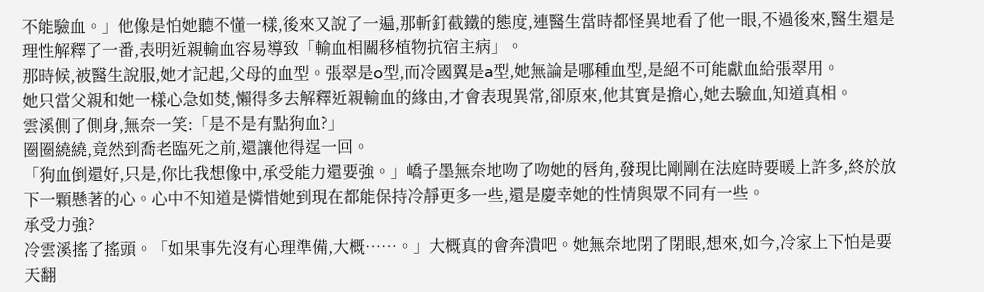不能驗血。」他像是怕她聽不懂一樣,後來又說了一遍,那斬釘截鐵的態度,連醫生當時都怪異地看了他一眼,不過後來,醫生還是理性解釋了一番,表明近親輸血容易導致「輸血相關移植物抗宿主病」。
那時候,被醫生說服,她才記起,父母的血型。張翠是o型,而冷國翼是a型,她無論是哪種血型,是絕不可能獻血給張翠用。
她只當父親和她一樣心急如焚,懶得多去解釋近親輸血的緣由,才會表現異常,卻原來,他其實是擔心,她去驗血,知道真相。
雲溪側了側身,無奈一笑:「是不是有點狗血?」
圈圈繞繞,竟然到喬老臨死之前,還讓他得逞一回。
「狗血倒還好,只是,你比我想像中,承受能力還要強。」嶠子墨無奈地吻了吻她的唇角,發現比剛剛在法庭時要暖上許多,終於放下一顆懸著的心。心中不知道是憐惜她到現在都能保持冷靜更多一些,還是慶幸她的性情與眾不同有一些。
承受力強?
冷雲溪搖了搖頭。「如果事先沒有心理準備,大概……。」大概真的會奔潰吧。她無奈地閉了閉眼,想來,如今,冷家上下怕是要天翻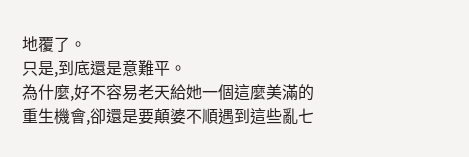地覆了。
只是,到底還是意難平。
為什麼,好不容易老天給她一個這麼美滿的重生機會,卻還是要顛婆不順遇到這些亂七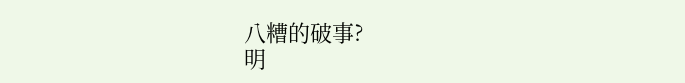八糟的破事?
明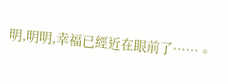明,明明,幸福已經近在眼前了……。